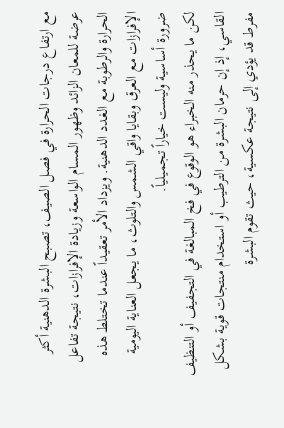مع ارتفاع درجات الحرارة في فصل الصيف، تصبح البشرة الدهنية أكثر عرضة للمعان الزائد وظهور المسام الواسعة وزيادة الإفرازات، نتيجة تفاعل الحرارة والرطوبة مع الغدد الدهنية. ويزداد الأمر تعقيداً عندما تختلط هذه الإفرازات مع العرق وبقايا واقي الشمس والتلوث، ما يجعل العناية اليومية ضرورة أساسية وليست خياراً تجميلياً.
لكن ما يحذر منه الخبراء هو الوقوع في فخ المبالغة في التجفيف أو التنظيف القاسي، إذ إن حرمان البشرة من الترطيب أو استخدام منتجات قوية بشكل مفرط قد يؤدي إلى نتيجة عكسية، حيث تقوم البشرة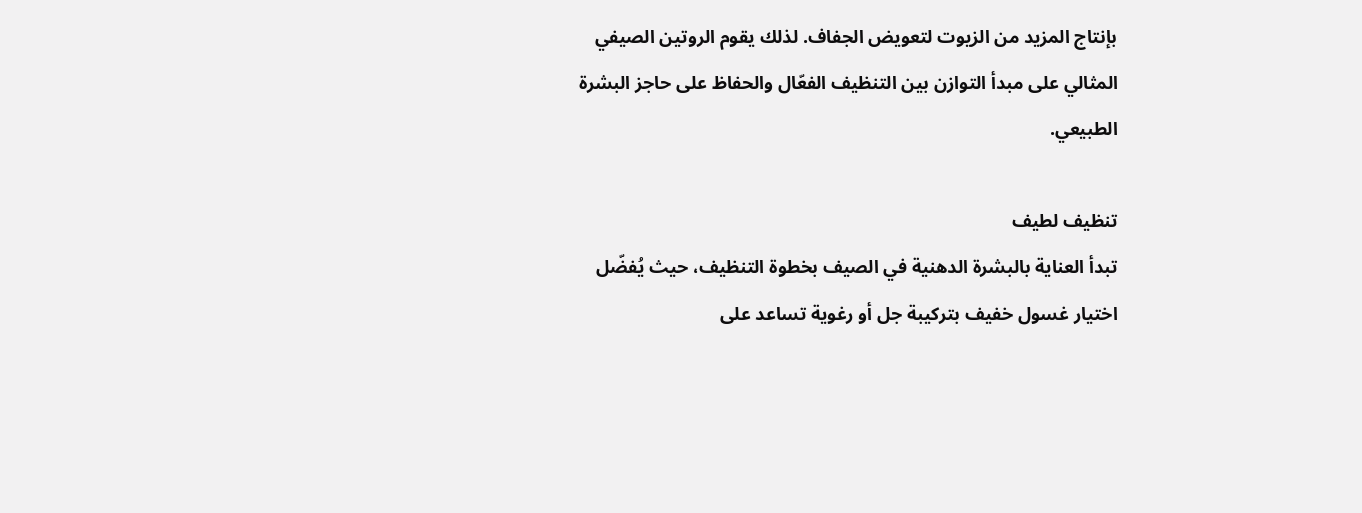بإنتاج المزيد من الزيوت لتعويض الجفاف. لذلك يقوم الروتين الصيفي المثالي على مبدأ التوازن بين التنظيف الفعّال والحفاظ على حاجز البشرة الطبيعي.

تنظيف لطيف
تبدأ العناية بالبشرة الدهنية في الصيف بخطوة التنظيف، حيث يُفضّل اختيار غسول خفيف بتركيبة جل أو رغوية تساعد على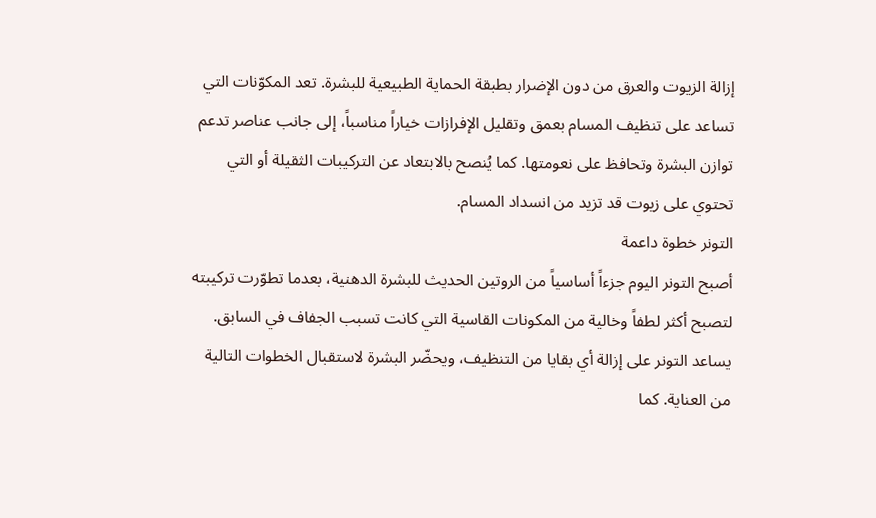إزالة الزيوت والعرق من دون الإضرار بطبقة الحماية الطبيعية للبشرة. تعد المكوّنات التي تساعد على تنظيف المسام بعمق وتقليل الإفرازات خياراً مناسباً، إلى جانب عناصر تدعم توازن البشرة وتحافظ على نعومتها. كما يُنصح بالابتعاد عن التركيبات الثقيلة أو التي تحتوي على زيوت قد تزيد من انسداد المسام.
التونر خطوة داعمة
أصبح التونر اليوم جزءاً أساسياً من الروتين الحديث للبشرة الدهنية، بعدما تطوّرت تركيبته لتصبح أكثر لطفاً وخالية من المكونات القاسية التي كانت تسبب الجفاف في السابق. يساعد التونر على إزالة أي بقايا من التنظيف، ويحضّر البشرة لاستقبال الخطوات التالية من العناية. كما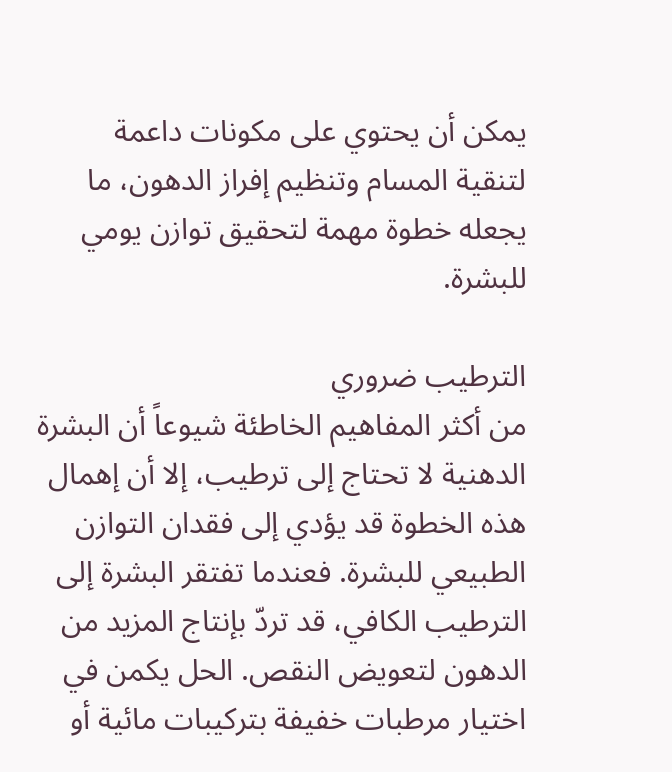يمكن أن يحتوي على مكونات داعمة لتنقية المسام وتنظيم إفراز الدهون، ما يجعله خطوة مهمة لتحقيق توازن يومي للبشرة.

الترطيب ضروري
من أكثر المفاهيم الخاطئة شيوعاً أن البشرة الدهنية لا تحتاج إلى ترطيب، إلا أن إهمال هذه الخطوة قد يؤدي إلى فقدان التوازن الطبيعي للبشرة. فعندما تفتقر البشرة إلى الترطيب الكافي، قد تردّ بإنتاج المزيد من الدهون لتعويض النقص. الحل يكمن في اختيار مرطبات خفيفة بتركيبات مائية أو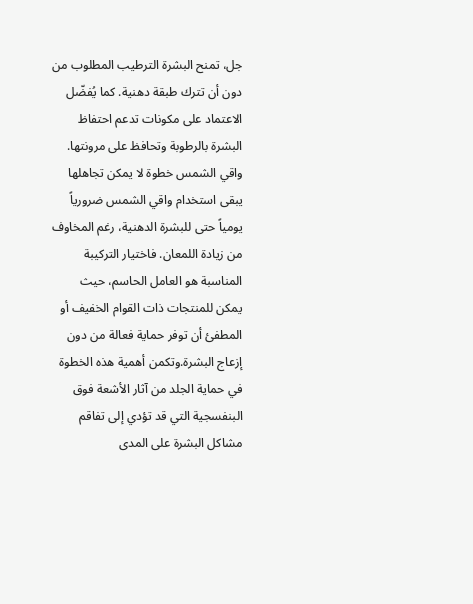جل، تمنح البشرة الترطيب المطلوب من دون أن تترك طبقة دهنية. كما يُفضّل الاعتماد على مكونات تدعم احتفاظ البشرة بالرطوبة وتحافظ على مرونتها.
واقي الشمس خطوة لا يمكن تجاهلها
يبقى استخدام واقي الشمس ضرورياً يومياً حتى للبشرة الدهنية، رغم المخاوف من زيادة اللمعان. فاختيار التركيبة المناسبة هو العامل الحاسم، حيث يمكن للمنتجات ذات القوام الخفيف أو المطفئ أن توفر حماية فعالة من دون إزعاج البشرة.وتكمن أهمية هذه الخطوة في حماية الجلد من آثار الأشعة فوق البنفسجية التي قد تؤدي إلى تفاقم مشاكل البشرة على المدى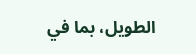الطويل، بما في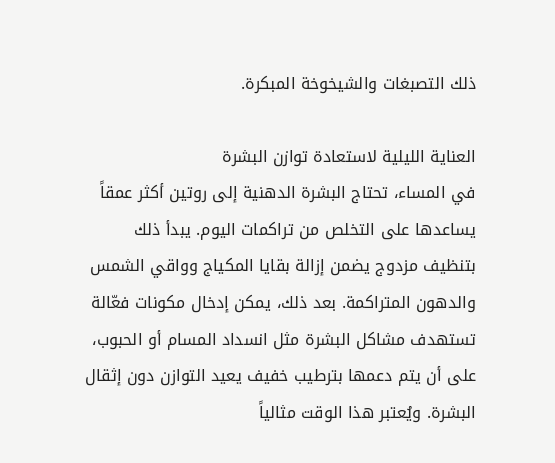ذلك التصبغات والشيخوخة المبكرة.

العناية الليلية لاستعادة توازن البشرة
في المساء، تحتاج البشرة الدهنية إلى روتين أكثر عمقاً يساعدها على التخلص من تراكمات اليوم. يبدأ ذلك بتنظيف مزدوج يضمن إزالة بقايا المكياج وواقي الشمس والدهون المتراكمة. بعد ذلك، يمكن إدخال مكونات فعّالة تستهدف مشاكل البشرة مثل انسداد المسام أو الحبوب، على أن يتم دعمها بترطيب خفيف يعيد التوازن دون إثقال البشرة. ويُعتبر هذا الوقت مثالياً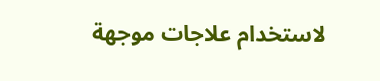لاستخدام علاجات موجهة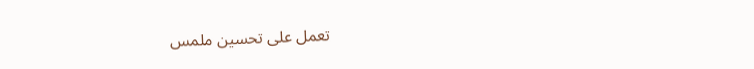تعمل على تحسين ملمس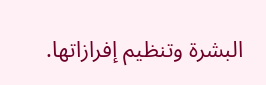البشرة وتنظيم إفرازاتها.